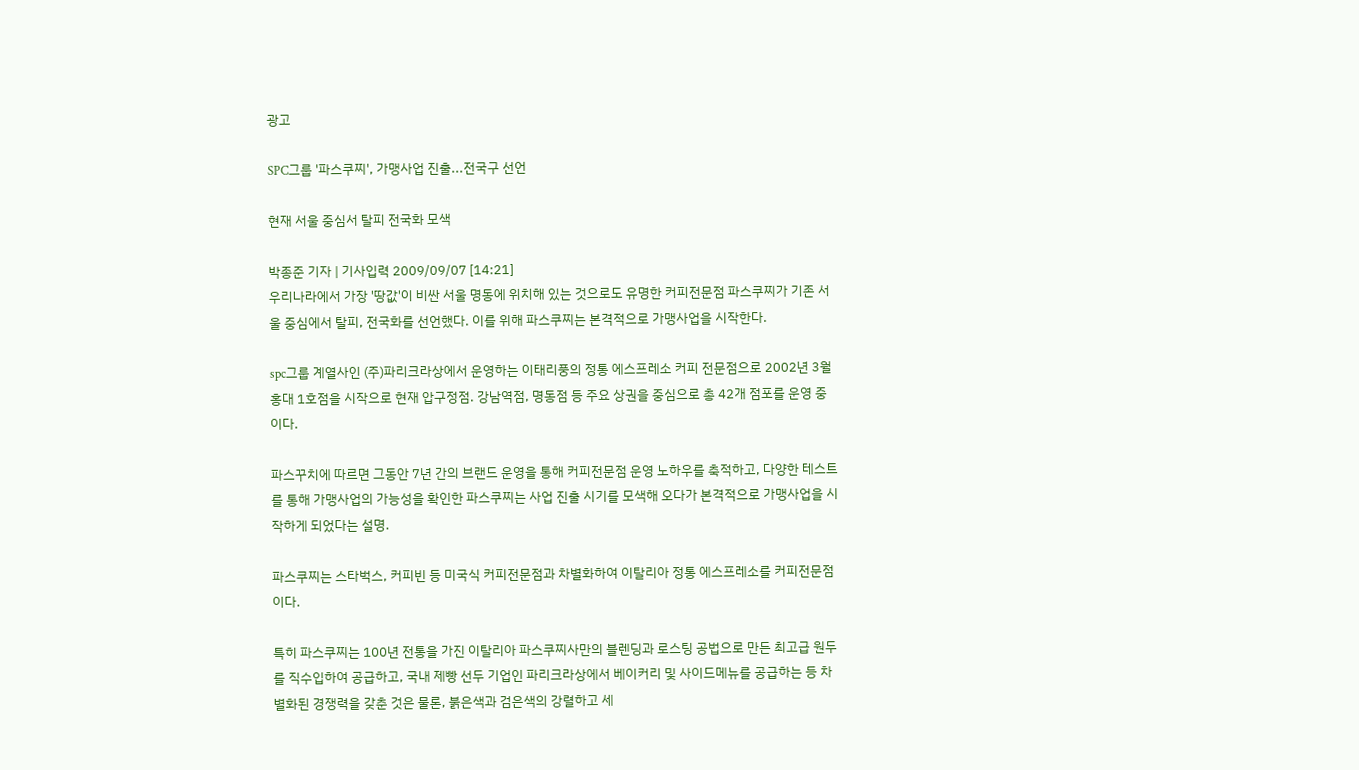광고

SPC그룹 '파스쿠찌', 가맹사업 진출...전국구 선언

현재 서울 중심서 탈피 전국화 모색

박종준 기자 | 기사입력 2009/09/07 [14:21]
우리나라에서 가장 '땅값'이 비싼 서울 명동에 위치해 있는 것으로도 유명한 커피전문점 파스쿠찌가 기존 서울 중심에서 탈피, 전국화를 선언했다. 이를 위해 파스쿠찌는 본격적으로 가맹사업을 시작한다.

spc그룹 계열사인 (주)파리크라상에서 운영하는 이태리풍의 정통 에스프레소 커피 전문점으로 2002년 3월 홍대 1호점을 시작으로 현재 압구정점. 강남역점, 명동점 등 주요 상권을 중심으로 총 42개 점포를 운영 중이다.

파스꾸치에 따르면 그동안 7년 간의 브랜드 운영을 통해 커피전문점 운영 노하우를 축적하고, 다양한 테스트를 통해 가맹사업의 가능성을 확인한 파스쿠찌는 사업 진출 시기를 모색해 오다가 본격적으로 가맹사업을 시작하게 되었다는 설명.

파스쿠찌는 스타벅스, 커피빈 등 미국식 커피전문점과 차별화하여 이탈리아 정통 에스프레소를 커피전문점이다.

특히 파스쿠찌는 100년 전통을 가진 이탈리아 파스쿠찌사만의 블렌딩과 로스팅 공법으로 만든 최고급 원두를 직수입하여 공급하고, 국내 제빵 선두 기업인 파리크라상에서 베이커리 및 사이드메뉴를 공급하는 등 차별화된 경쟁력을 갖춘 것은 물론, 붉은색과 검은색의 강렬하고 세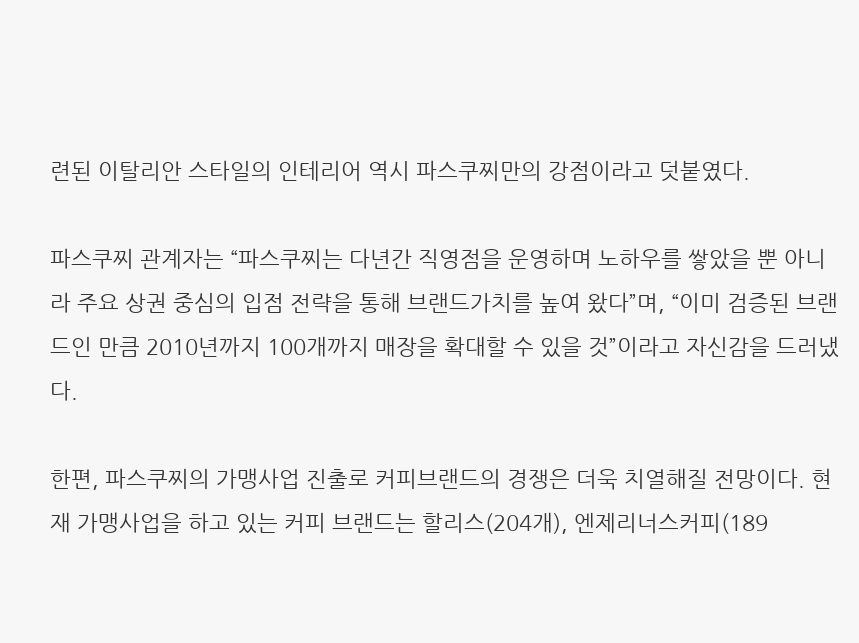련된 이탈리안 스타일의 인테리어 역시 파스쿠찌만의 강점이라고 덧붙였다.

파스쿠찌 관계자는 “파스쿠찌는 다년간 직영점을 운영하며 노하우를 쌓았을 뿐 아니라 주요 상권 중심의 입점 전략을 통해 브랜드가치를 높여 왔다”며, “이미 검증된 브랜드인 만큼 2010년까지 100개까지 매장을 확대할 수 있을 것”이라고 자신감을 드러냈다.

한편, 파스쿠찌의 가맹사업 진출로 커피브랜드의 경쟁은 더욱 치열해질 전망이다. 현재 가맹사업을 하고 있는 커피 브랜드는 할리스(204개), 엔제리너스커피(189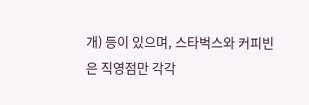개) 등이 있으며, 스타벅스와 커피빈은 직영점만 각각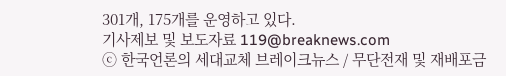301개, 175개를 운영하고 있다.
기사제보 및 보도자료 119@breaknews.com
ⓒ 한국언론의 세대교체 브레이크뉴스 / 무단전재 및 재배포금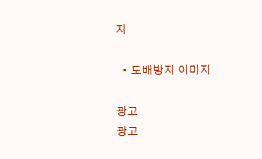지

  • 도배방지 이미지

광고
광고